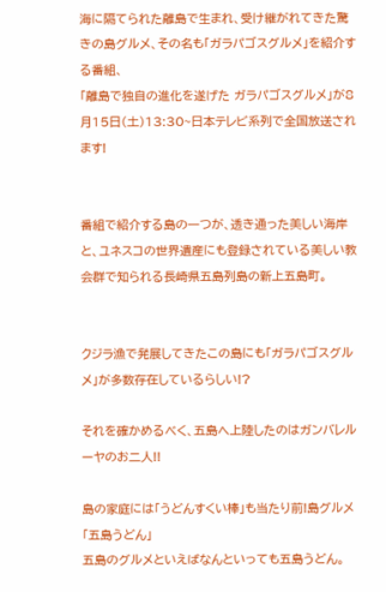海に隔てられた離島で生まれ、受け継がれてきた驚きの島グルメ、その名も「ガラパゴスグルメ」を紹介する番組、
「離島で独自の進化を遂げた ガラパゴスグルメ」が8月15日(土)13:30~日本テレビ系列で全国放送されます!


番組で紹介する島の一つが、透き通った美しい海岸と、ユネスコの世界遺産にも登録されている美しい教会群で知られる長崎県五島列島の新上五島町。


クジラ漁で発展してきたこの島にも「ガラパゴスグルメ」が多数存在しているらしい!?

それを確かめるべく、五島へ上陸したのはガンバレルーヤのお二人!!

島の家庭には「うどんすくい棒」も当たり前!島グルメ「五島うどん」
五島のグルメといえばなんといっても五島うどん。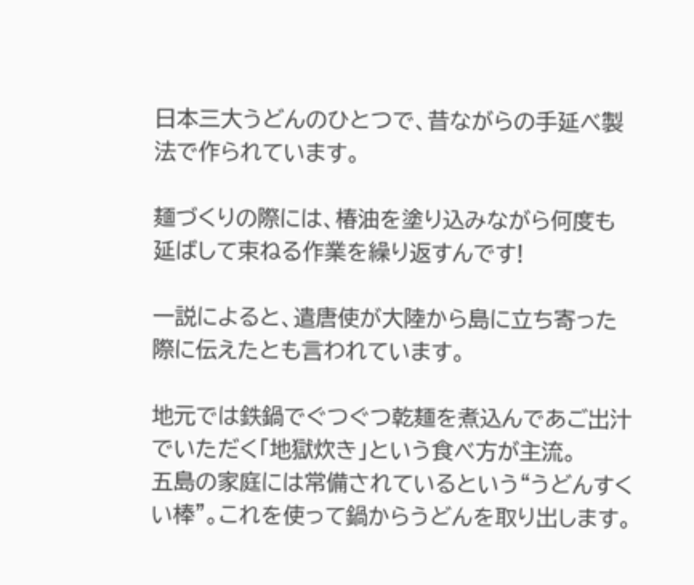日本三大うどんのひとつで、昔ながらの手延べ製法で作られています。

麺づくりの際には、椿油を塗り込みながら何度も延ばして束ねる作業を繰り返すんです!

一説によると、遣唐使が大陸から島に立ち寄った際に伝えたとも言われています。

地元では鉄鍋でぐつぐつ乾麺を煮込んであご出汁でいただく「地獄炊き」という食べ方が主流。
五島の家庭には常備されているという“うどんすくい棒”。これを使って鍋からうどんを取り出します。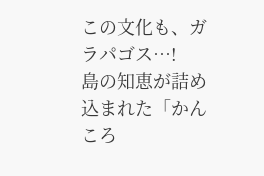この文化も、ガラパゴス…!
島の知恵が詰め込まれた「かんころ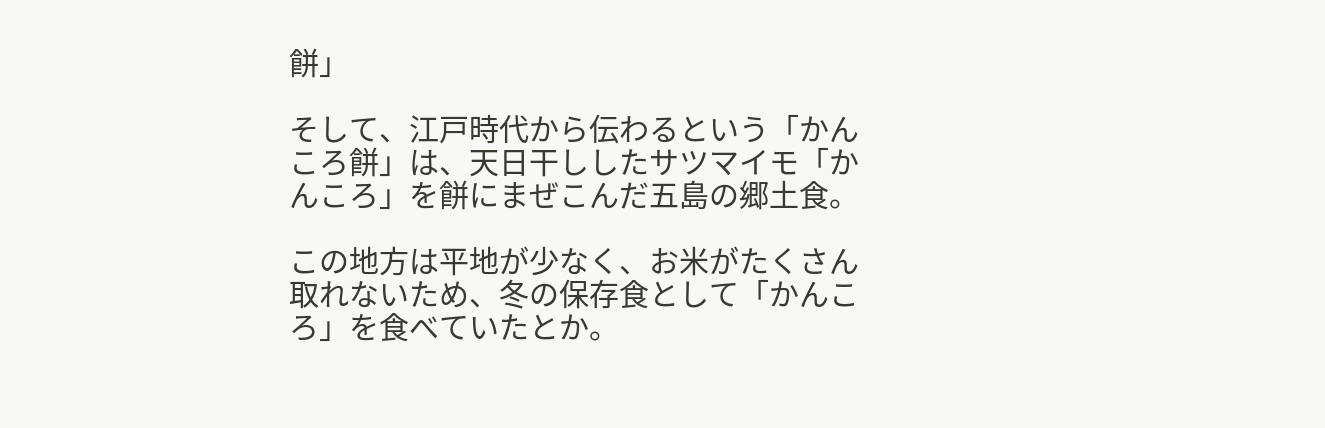餅」

そして、江戸時代から伝わるという「かんころ餅」は、天日干ししたサツマイモ「かんころ」を餅にまぜこんだ五島の郷土食。

この地方は平地が少なく、お米がたくさん取れないため、冬の保存食として「かんころ」を食べていたとか。